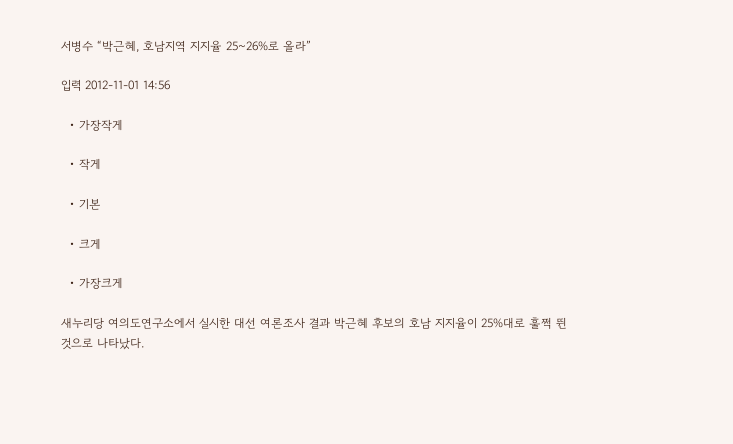서병수 “박근혜, 호남지역 지지율 25~26%로 올라”

입력 2012-11-01 14:56

  • 가장작게

  • 작게

  • 기본

  • 크게

  • 가장크게

새누리당 여의도연구소에서 실시한 대선 여론조사 결과 박근혜 후보의 호남 지지율이 25%대로 훌쩍 뛴 것으로 나타났다.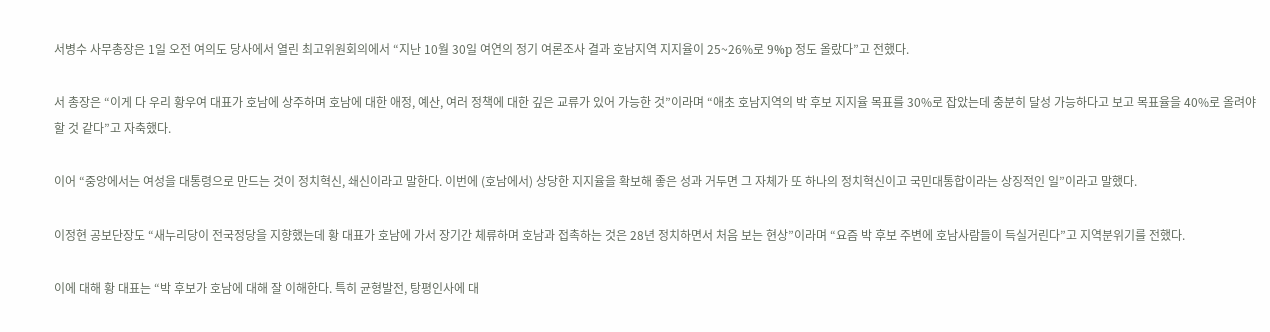서병수 사무총장은 1일 오전 여의도 당사에서 열린 최고위원회의에서 “지난 10월 30일 여연의 정기 여론조사 결과 호남지역 지지율이 25~26%로 9%p 정도 올랐다”고 전했다.

서 총장은 “이게 다 우리 황우여 대표가 호남에 상주하며 호남에 대한 애정, 예산, 여러 정책에 대한 깊은 교류가 있어 가능한 것”이라며 “애초 호남지역의 박 후보 지지율 목표를 30%로 잡았는데 충분히 달성 가능하다고 보고 목표율을 40%로 올려야 할 것 같다”고 자축했다.

이어 “중앙에서는 여성을 대통령으로 만드는 것이 정치혁신, 쇄신이라고 말한다. 이번에 (호남에서) 상당한 지지율을 확보해 좋은 성과 거두면 그 자체가 또 하나의 정치혁신이고 국민대통합이라는 상징적인 일”이라고 말했다.

이정현 공보단장도 “새누리당이 전국정당을 지향했는데 황 대표가 호남에 가서 장기간 체류하며 호남과 접촉하는 것은 28년 정치하면서 처음 보는 현상”이라며 “요즘 박 후보 주변에 호남사람들이 득실거린다”고 지역분위기를 전했다.

이에 대해 황 대표는 “박 후보가 호남에 대해 잘 이해한다. 특히 균형발전, 탕평인사에 대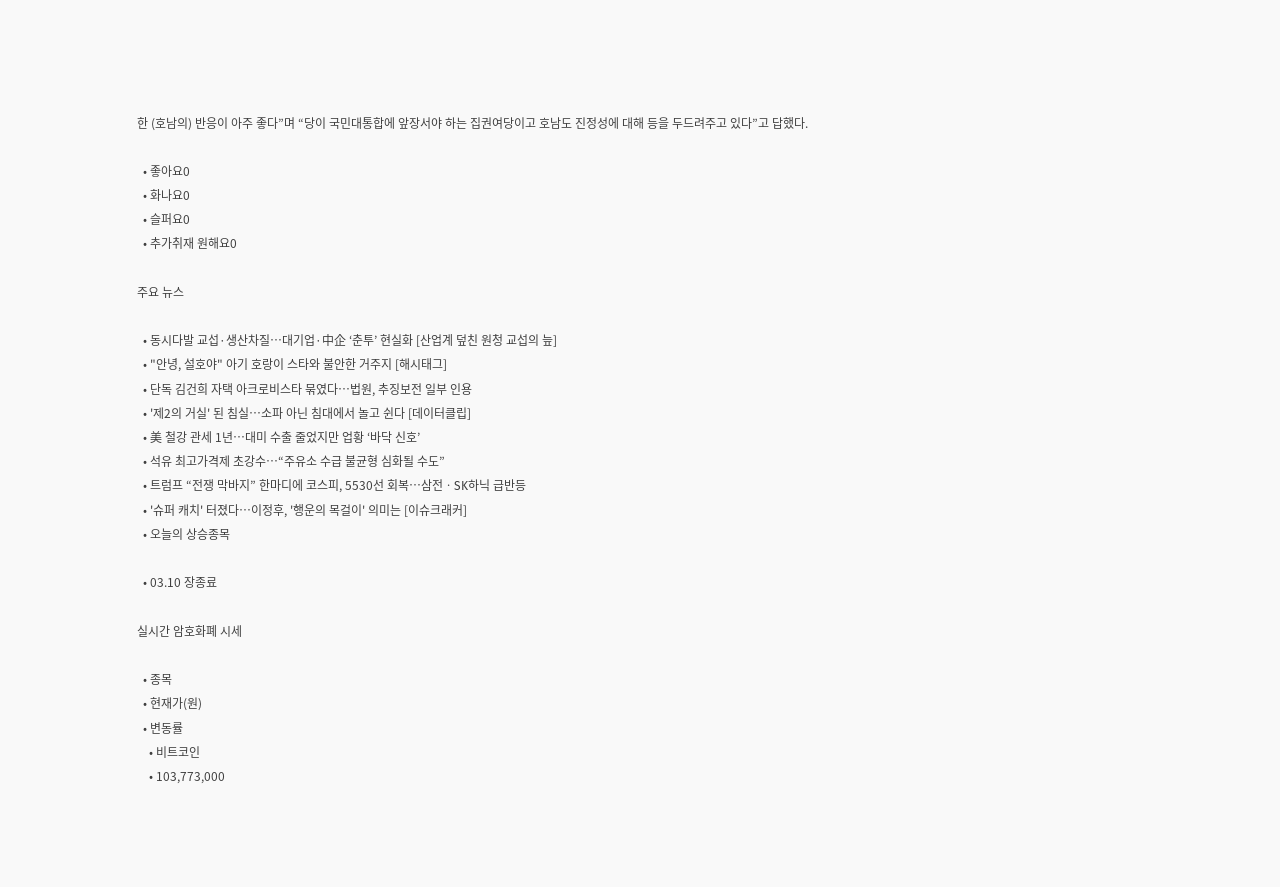한 (호남의) 반응이 아주 좋다”며 “당이 국민대통합에 앞장서야 하는 집권여당이고 호남도 진정성에 대해 등을 두드려주고 있다”고 답했다.

  • 좋아요0
  • 화나요0
  • 슬퍼요0
  • 추가취재 원해요0

주요 뉴스

  • 동시다발 교섭·생산차질…대기업·中企 ‘춘투’ 현실화 [산업계 덮친 원청 교섭의 늪]
  • "안녕, 설호야" 아기 호랑이 스타와 불안한 거주지 [해시태그]
  • 단독 김건희 자택 아크로비스타 묶였다…법원, 추징보전 일부 인용
  • '제2의 거실' 된 침실…소파 아닌 침대에서 놀고 쉰다 [데이터클립]
  • 美 철강 관세 1년…대미 수출 줄었지만 업황 ‘바닥 신호’
  • 석유 최고가격제 초강수…“주유소 수급 불균형 심화될 수도”
  • 트럼프 “전쟁 막바지” 한마디에 코스피, 5530선 회복⋯삼전ㆍSK하닉 급반등
  • '슈퍼 캐치' 터졌다⋯이정후, '행운의 목걸이' 의미는 [이슈크래커]
  • 오늘의 상승종목

  • 03.10 장종료

실시간 암호화폐 시세

  • 종목
  • 현재가(원)
  • 변동률
    • 비트코인
    • 103,773,000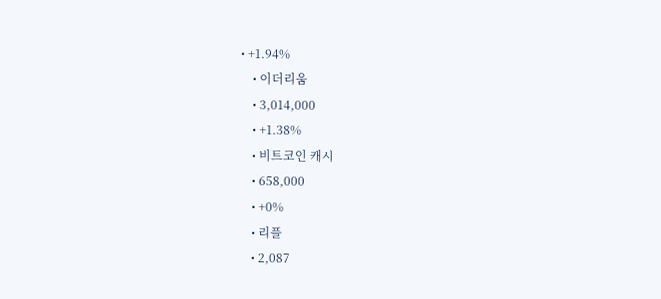• +1.94%
    • 이더리움
    • 3,014,000
    • +1.38%
    • 비트코인 캐시
    • 658,000
    • +0%
    • 리플
    • 2,087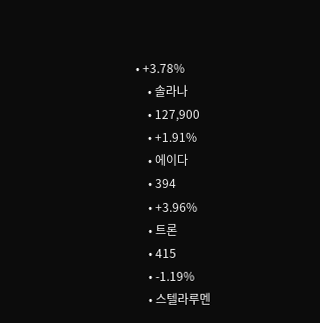• +3.78%
    • 솔라나
    • 127,900
    • +1.91%
    • 에이다
    • 394
    • +3.96%
    • 트론
    • 415
    • -1.19%
    • 스텔라루멘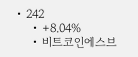• 242
    • +8.04%
    • 비트코인에스브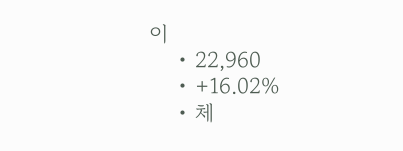이
    • 22,960
    • +16.02%
    • 체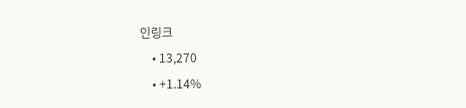인링크
    • 13,270
    • +1.14%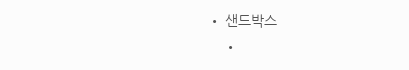• 샌드박스
    •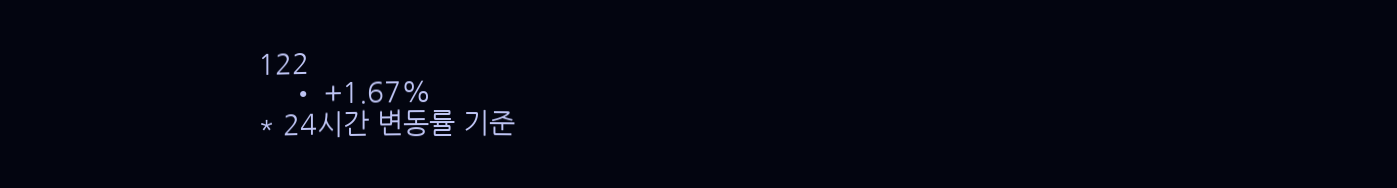122
    • +1.67%
* 24시간 변동률 기준